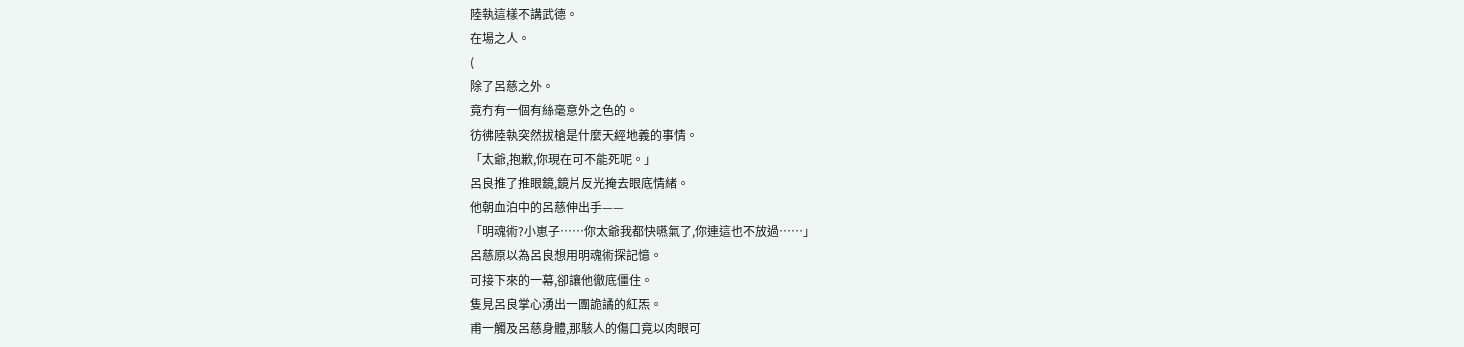陸執這樣不講武德。
在場之人。
(
除了呂慈之外。
竟冇有一個有絲毫意外之色的。
彷彿陸執突然拔槍是什麼天經地義的事情。
「太爺,抱歉,你現在可不能死呢。」
呂良推了推眼鏡,鏡片反光掩去眼底情緒。
他朝血泊中的呂慈伸出手——
「明魂術?小崽子……你太爺我都快嚥氣了,你連這也不放過……」
呂慈原以為呂良想用明魂術探記憶。
可接下來的一幕,卻讓他徹底僵住。
隻見呂良掌心湧出一團詭譎的紅炁。
甫一觸及呂慈身體,那駭人的傷口竟以肉眼可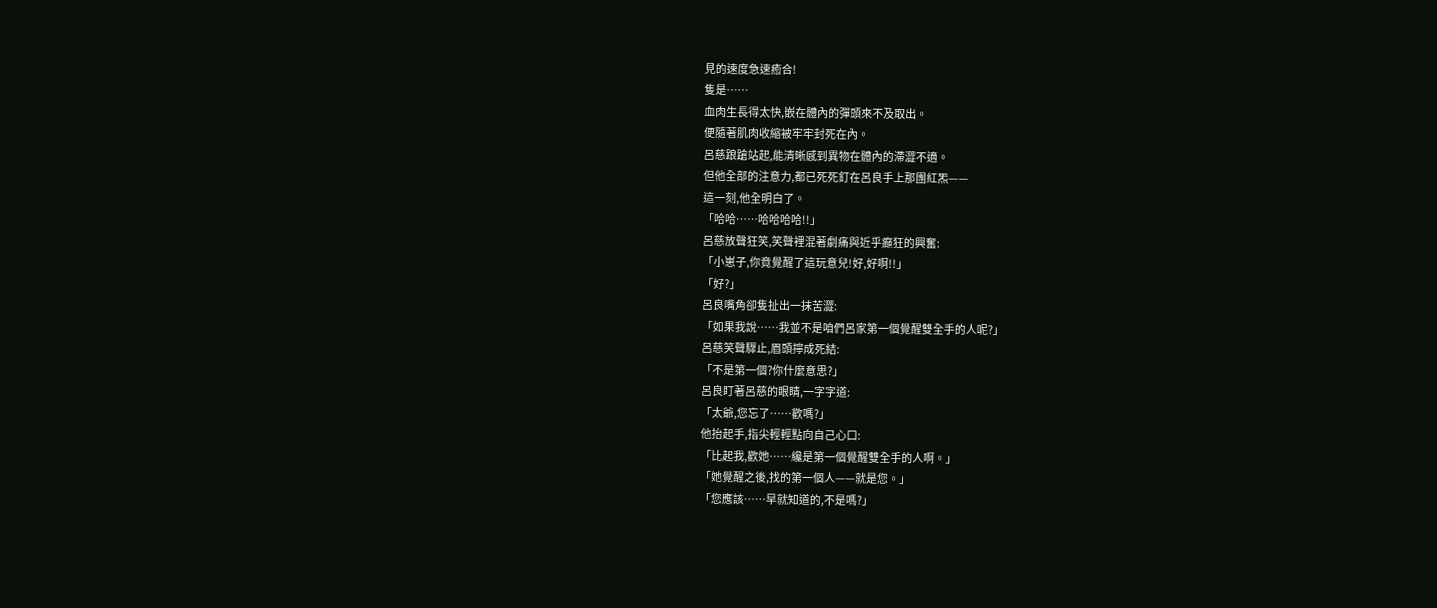見的速度急速癒合!
隻是……
血肉生長得太快,嵌在體內的彈頭來不及取出。
便隨著肌肉收縮被牢牢封死在內。
呂慈踉蹌站起,能清晰感到異物在體內的滯澀不適。
但他全部的注意力,都已死死釘在呂良手上那團紅炁——
這一刻,他全明白了。
「哈哈……哈哈哈哈!!」
呂慈放聲狂笑,笑聲裡混著劇痛與近乎癲狂的興奮:
「小崽子,你竟覺醒了這玩意兒!好,好啊!!」
「好?」
呂良嘴角卻隻扯出一抹苦澀:
「如果我說……我並不是咱們呂家第一個覺醒雙全手的人呢?」
呂慈笑聲驟止,眉頭擰成死結:
「不是第一個?你什麼意思?」
呂良盯著呂慈的眼睛,一字字道:
「太爺,您忘了……歡嗎?」
他抬起手,指尖輕輕點向自己心口:
「比起我,歡她……纔是第一個覺醒雙全手的人啊。」
「她覺醒之後,找的第一個人——就是您。」
「您應該……早就知道的,不是嗎?」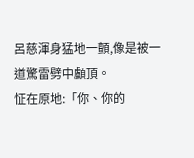呂慈渾身猛地一顫,像是被一道驚雷劈中顱頂。
怔在原地:「你、你的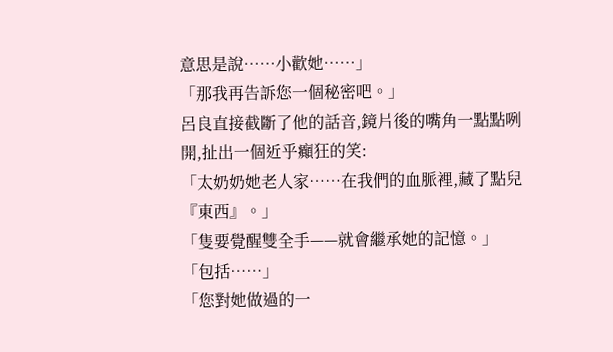意思是說……小歡她……」
「那我再告訴您一個秘密吧。」
呂良直接截斷了他的話音,鏡片後的嘴角一點點咧開,扯出一個近乎癲狂的笑:
「太奶奶她老人家……在我們的血脈裡,藏了點兒『東西』。」
「隻要覺醒雙全手——就會繼承她的記憶。」
「包括……」
「您對她做過的一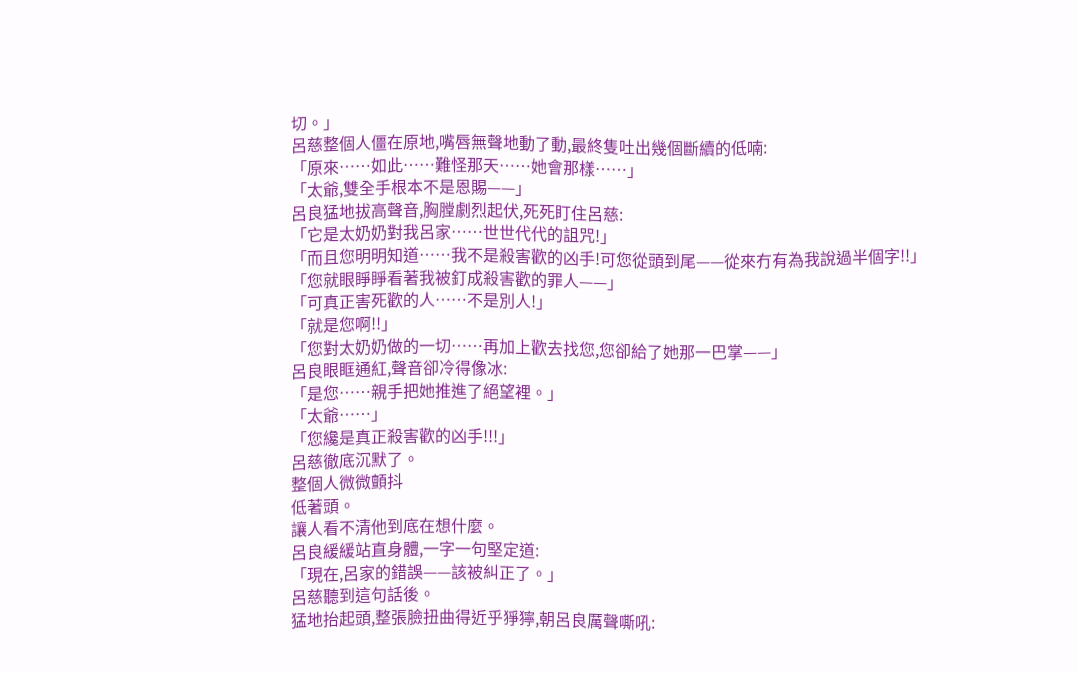切。」
呂慈整個人僵在原地,嘴唇無聲地動了動,最終隻吐出幾個斷續的低喃:
「原來……如此……難怪那天……她會那樣……」
「太爺,雙全手根本不是恩賜——」
呂良猛地拔高聲音,胸膛劇烈起伏,死死盯住呂慈:
「它是太奶奶對我呂家……世世代代的詛咒!」
「而且您明明知道……我不是殺害歡的凶手!可您從頭到尾——從來冇有為我說過半個字!!」
「您就眼睜睜看著我被釘成殺害歡的罪人——」
「可真正害死歡的人……不是別人!」
「就是您啊!!」
「您對太奶奶做的一切……再加上歡去找您,您卻給了她那一巴掌——」
呂良眼眶通紅,聲音卻冷得像冰:
「是您……親手把她推進了絕望裡。」
「太爺……」
「您纔是真正殺害歡的凶手!!!」
呂慈徹底沉默了。
整個人微微顫抖
低著頭。
讓人看不清他到底在想什麼。
呂良緩緩站直身體,一字一句堅定道:
「現在,呂家的錯誤——該被糾正了。」
呂慈聽到這句話後。
猛地抬起頭,整張臉扭曲得近乎猙獰,朝呂良厲聲嘶吼: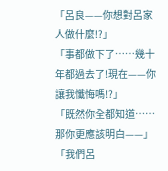「呂良——你想對呂家人做什麼!?」
「事都做下了……幾十年都過去了!現在——你讓我懺悔嗎!?」
「既然你全都知道……那你更應該明白——」
「我們呂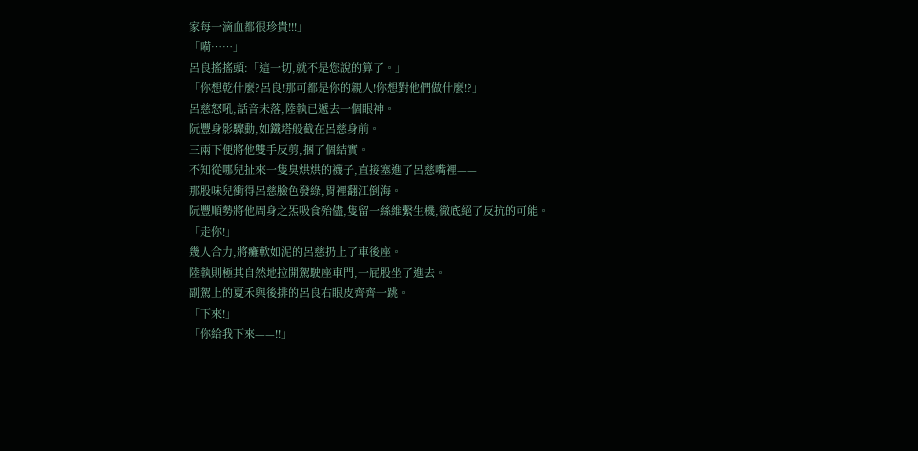家每一滴血都很珍貴!!!」
「嗬……」
呂良搖搖頭:「這一切,就不是您說的算了。」
「你想乾什麼?呂良!那可都是你的親人!你想對他們做什麼!?」
呂慈怒吼,話音未落,陸執已遞去一個眼神。
阮豐身影驟動,如鐵塔般截在呂慈身前。
三兩下便將他雙手反剪,捆了個結實。
不知從哪兒扯來一隻臭烘烘的襪子,直接塞進了呂慈嘴裡——
那股味兒衝得呂慈臉色發綠,胃裡翻江倒海。
阮豐順勢將他周身之炁吸食殆儘,隻留一絲維繫生機,徹底絕了反抗的可能。
「走你!」
幾人合力,將癱軟如泥的呂慈扔上了車後座。
陸執則極其自然地拉開駕駛座車門,一屁股坐了進去。
副駕上的夏禾與後排的呂良右眼皮齊齊一跳。
「下來!」
「你給我下來——!!」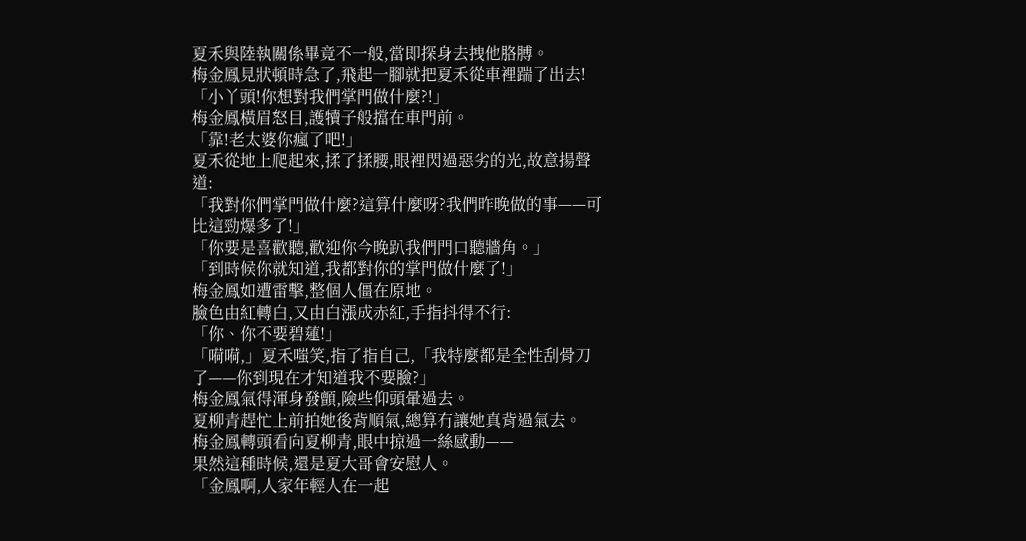夏禾與陸執關係畢竟不一般,當即探身去拽他胳膊。
梅金鳳見狀頓時急了,飛起一腳就把夏禾從車裡踹了出去!
「小丫頭!你想對我們掌門做什麼?!」
梅金鳳橫眉怒目,護犢子般擋在車門前。
「靠!老太婆你瘋了吧!」
夏禾從地上爬起來,揉了揉腰,眼裡閃過惡劣的光,故意揚聲道:
「我對你們掌門做什麼?這算什麼呀?我們昨晚做的事——可比這勁爆多了!」
「你要是喜歡聽,歡迎你今晚趴我們門口聽牆角。」
「到時候你就知道,我都對你的掌門做什麼了!」
梅金鳳如遭雷擊,整個人僵在原地。
臉色由紅轉白,又由白漲成赤紅,手指抖得不行:
「你、你不要碧蓮!」
「嗬嗬,」夏禾嗤笑,指了指自己,「我特麼都是全性刮骨刀了——你到現在才知道我不要臉?」
梅金鳳氣得渾身發顫,險些仰頭暈過去。
夏柳青趕忙上前拍她後背順氣,總算冇讓她真背過氣去。
梅金鳳轉頭看向夏柳青,眼中掠過一絲感動——
果然這種時候,還是夏大哥會安慰人。
「金鳳啊,人家年輕人在一起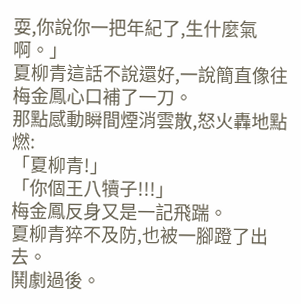耍,你說你一把年紀了,生什麼氣啊。」
夏柳青這話不說還好,一說簡直像往梅金鳳心口補了一刀。
那點感動瞬間煙消雲散,怒火轟地點燃:
「夏柳青!」
「你個王八犢子!!!」
梅金鳳反身又是一記飛踹。
夏柳青猝不及防,也被一腳蹬了出去。
鬨劇過後。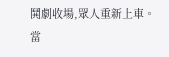鬨劇收場,眾人重新上車。
當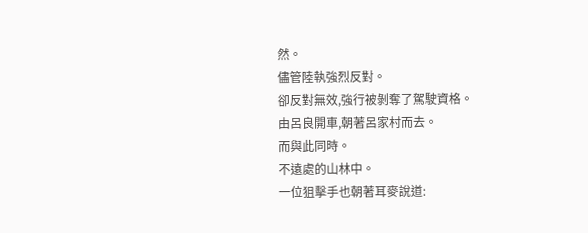然。
儘管陸執強烈反對。
卻反對無效,強行被剝奪了駕駛資格。
由呂良開車,朝著呂家村而去。
而與此同時。
不遠處的山林中。
一位狙擊手也朝著耳麥說道: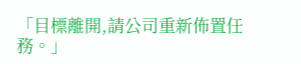「目標離開,請公司重新佈置任務。」